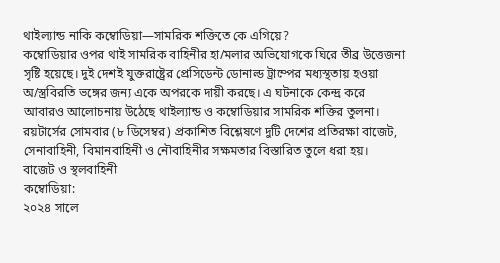থাইল্যান্ড নাকি কম্বোডিয়া—সামরিক শক্তিতে কে এগিয়ে?
কম্বোডিয়ার ওপর থাই সামরিক বাহিনীর হা/মলার অভিযোগকে ঘিরে তীব্র উত্তেজনা সৃষ্টি হয়েছে। দুই দেশই যুক্তরাষ্ট্রের প্রেসিডেন্ট ডোনাল্ড ট্রাম্পের মধ্যস্থতায় হওয়া অ/স্ত্রবিরতি ভঙ্গের জন্য একে অপরকে দায়ী করছে। এ ঘটনাকে কেন্দ্র করে আবারও আলোচনায় উঠেছে থাইল্যান্ড ও কম্বোডিয়ার সামরিক শক্তির তুলনা।
রয়টার্সের সোমবার (৮ ডিসেম্বর) প্রকাশিত বিশ্লেষণে দুটি দেশের প্রতিরক্ষা বাজেট, সেনাবাহিনী, বিমানবাহিনী ও নৌবাহিনীর সক্ষমতার বিস্তারিত তুলে ধরা হয়।
বাজেট ও স্থলবাহিনী
কম্বোডিয়া:
২০২৪ সালে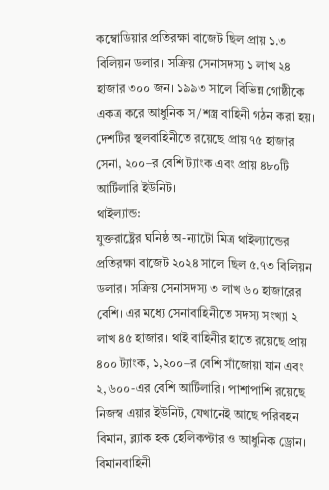কম্বোডিয়ার প্রতিরক্ষা বাজেট ছিল প্রায় ১.৩ বিলিয়ন ডলার। সক্রিয় সেনাসদস্য ১ লাখ ২৪ হাজার ৩০০ জন। ১৯৯৩ সালে বিভিন্ন গোষ্ঠীকে একত্র করে আধুনিক স/শস্ত্র বাহিনী গঠন করা হয়। দেশটির স্থলবাহিনীতে রয়েছে প্রায় ৭৫ হাজার সেনা, ২০০–র বেশি ট্যাংক এবং প্রায় ৪৮০টি আর্টিলারি ইউনিট।
থাইল্যান্ড:
যুক্তরাষ্ট্রের ঘনিষ্ঠ অ-ন্যাটো মিত্র থাইল্যান্ডের প্রতিরক্ষা বাজেট ২০২৪ সালে ছিল ৫.৭৩ বিলিয়ন ডলার। সক্রিয় সেনাসদস্য ৩ লাখ ৬০ হাজারের বেশি। এর মধ্যে সেনাবাহিনীতে সদস্য সংখ্যা ২ লাখ ৪৫ হাজার। থাই বাহিনীর হাতে রয়েছে প্রায় ৪০০ ট্যাংক, ১,২০০–র বেশি সাঁজোয়া যান এবং ২,৬০০-এর বেশি আর্টিলারি। পাশাপাশি রয়েছে নিজস্ব এয়ার ইউনিট, যেখানেই আছে পরিবহন বিমান, ব্ল্যাক হক হেলিকপ্টার ও আধুনিক ড্রোন।
বিমানবাহিনী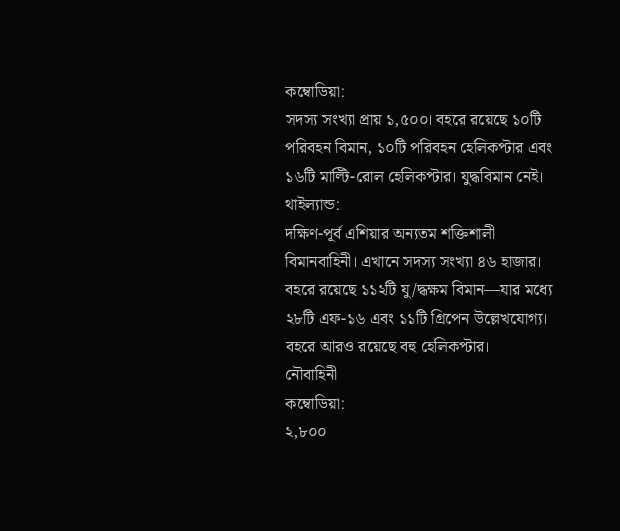কম্বোডিয়া:
সদস্য সংখ্যা প্রায় ১,৫০০। বহরে রয়েছে ১০টি পরিবহন বিমান, ১০টি পরিবহন হেলিকপ্টার এবং ১৬টি মাল্টি-রোল হেলিকপ্টার। যুদ্ধবিমান নেই।
থাইল্যান্ড:
দক্ষিণ-পূর্ব এশিয়ার অন্যতম শক্তিশালী বিমানবাহিনী। এখানে সদস্য সংখ্যা ৪৬ হাজার। বহরে রয়েছে ১১২টি যু/দ্ধক্ষম বিমান—যার মধ্যে ২৮টি এফ-১৬ এবং ১১টি গ্রিপেন উল্লেখযোগ্য। বহরে আরও রয়েছে বহু হেলিকপ্টার।
নৌবাহিনী
কম্বোডিয়া:
২,৮০০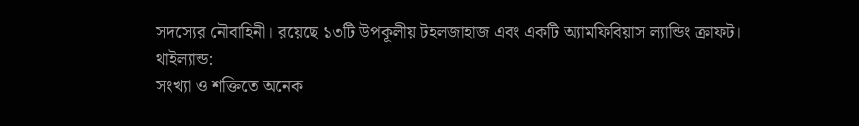সদস্যের নৌবাহিনী। রয়েছে ১৩টি উপকূলীয় টহলজাহাজ এবং একটি অ্যামফিবিয়াস ল্যান্ডিং ক্রাফট।
থাইল্যান্ড:
সংখ্যা ও শক্তিতে অনেক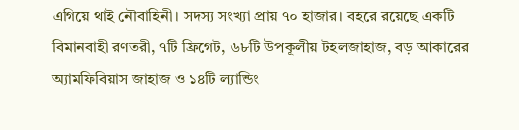এগিয়ে থাই নৌবাহিনী। সদস্য সংখ্যা প্রায় ৭০ হাজার। বহরে রয়েছে একটি বিমানবাহী রণতরী, ৭টি ফ্রিগেট, ৬৮টি উপকূলীয় টহলজাহাজ, বড় আকারের অ্যামফিবিয়াস জাহাজ ও ১৪টি ল্যান্ডিং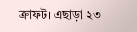ক্রাফট। এছাড়া ২৩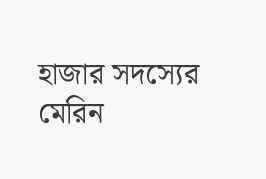হাজার সদস্যের মেরিন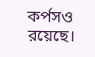কর্পসও রয়েছে।